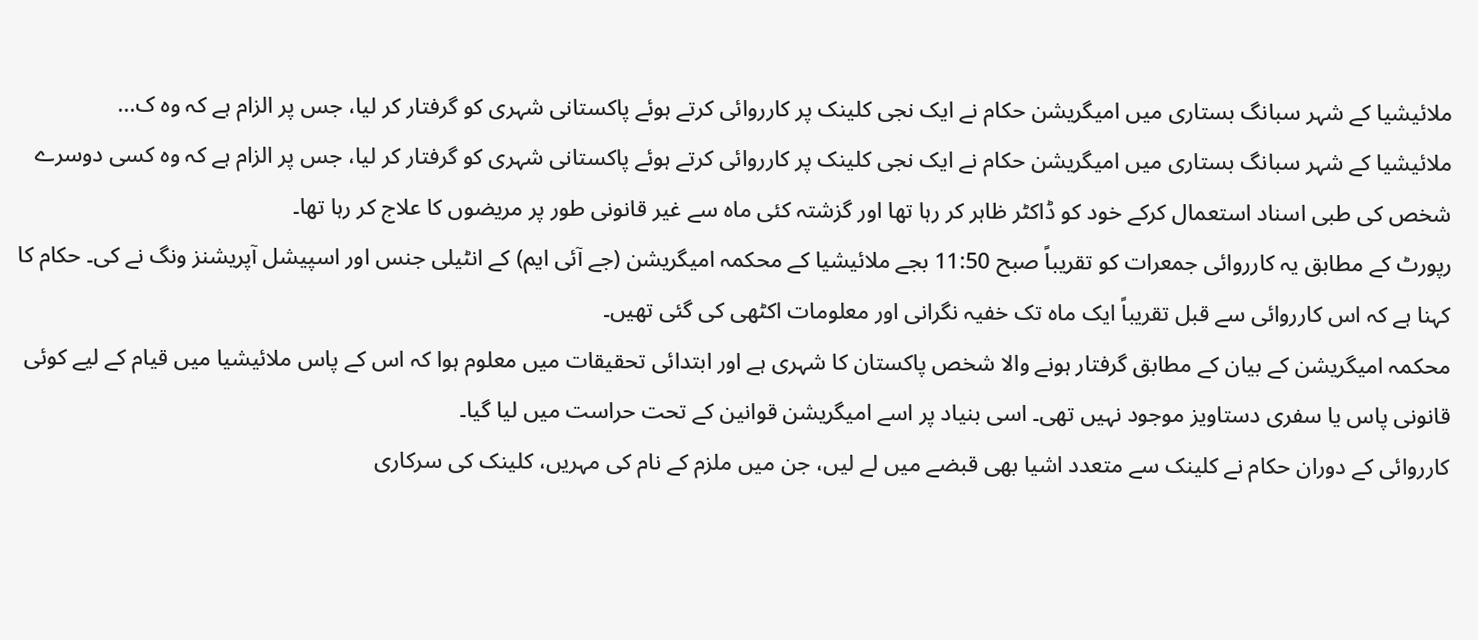ملائیشیا کے شہر سبانگ بستاری میں امیگریشن حکام نے ایک نجی کلینک پر کارروائی کرتے ہوئے پاکستانی شہری کو گرفتار کر لیا، جس پر الزام ہے کہ وہ ک...
ملائیشیا کے شہر سبانگ بستاری میں امیگریشن حکام نے ایک نجی کلینک پر کارروائی کرتے ہوئے پاکستانی شہری کو گرفتار کر لیا، جس پر الزام ہے کہ وہ کسی دوسرے شخص کی طبی اسناد استعمال کرکے خود کو ڈاکٹر ظاہر کر رہا تھا اور گزشتہ کئی ماہ سے غیر قانونی طور پر مریضوں کا علاج کر رہا تھا۔
رپورٹ کے مطابق یہ کارروائی جمعرات کو تقریباً صبح 11:50 بجے ملائیشیا کے محکمہ امیگریشن (جے آئی ایم) کے انٹیلی جنس اور اسپیشل آپریشنز ونگ نے کی۔ حکام کا کہنا ہے کہ اس کارروائی سے قبل تقریباً ایک ماہ تک خفیہ نگرانی اور معلومات اکٹھی کی گئی تھیں۔
محکمہ امیگریشن کے بیان کے مطابق گرفتار ہونے والا شخص پاکستان کا شہری ہے اور ابتدائی تحقیقات میں معلوم ہوا کہ اس کے پاس ملائیشیا میں قیام کے لیے کوئی قانونی پاس یا سفری دستاویز موجود نہیں تھی۔ اسی بنیاد پر اسے امیگریشن قوانین کے تحت حراست میں لیا گیا۔
کارروائی کے دوران حکام نے کلینک سے متعدد اشیا بھی قبضے میں لے لیں، جن میں ملزم کے نام کی مہریں، کلینک کی سرکاری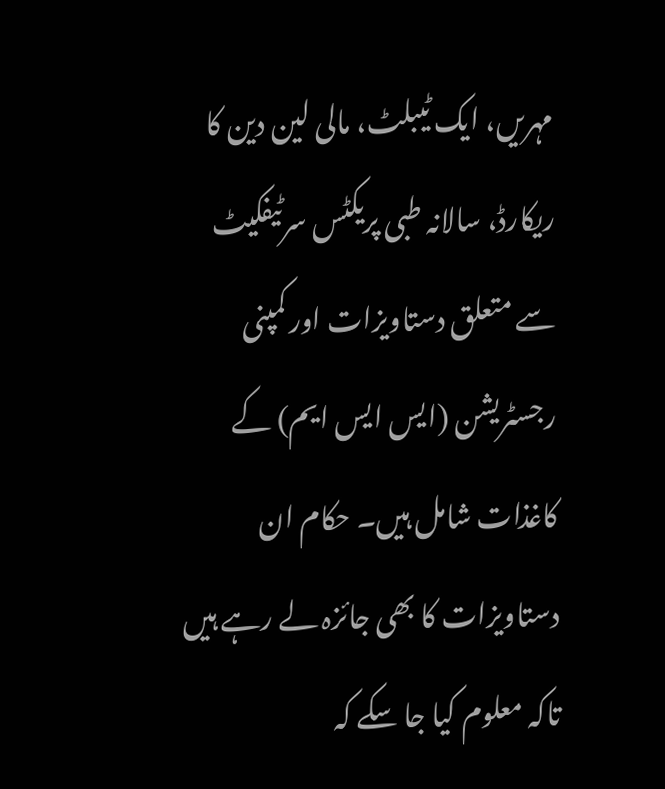مہریں، ایک ٹیبلٹ، مالی لین دین کا ریکارڈ، سالانہ طبی پریکٹس سرٹیفکیٹ سے متعلق دستاویزات اور کمپنی رجسٹریشن (ایس ایس ایم) کے کاغذات شامل ہیں۔ حکام ان دستاویزات کا بھی جائزہ لے رہے ہیں تاکہ معلوم کیا جا سکے کہ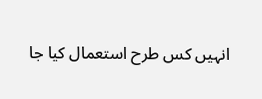انہیں کس طرح استعمال کیا جا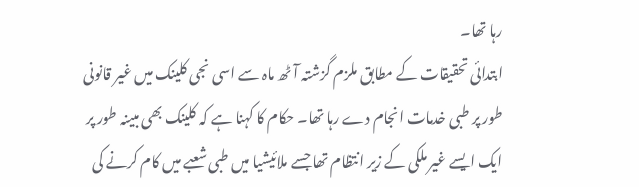رہا تھا۔
ابتدائی تحقیقات کے مطابق ملزم گزشتہ آٹھ ماہ سے اسی نجی کلینک میں غیر قانونی طور پر طبی خدمات انجام دے رہا تھا۔ حکام کا کہنا ہے کہ کلینک بھی مبینہ طور پر ایک ایسے غیر ملکی کے زیر انتظام تھا جسے ملائیشیا میں طبی شعبے میں کام کرنے کی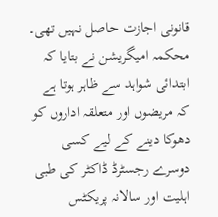قانونی اجازت حاصل نہیں تھی۔
محکمہ امیگریشن نے بتایا کہ ابتدائی شواہد سے ظاہر ہوتا ہے کہ مریضوں اور متعلقہ اداروں کو دھوکا دینے کے لیے کسی دوسرے رجسٹرڈ ڈاکٹر کی طبی اہلیت اور سالانہ پریکٹس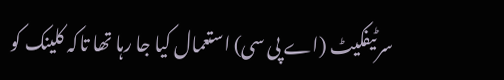سرٹیفکیٹ (اے پی سی) استعمال کیا جا رہا تھا تاکہ کلینک کو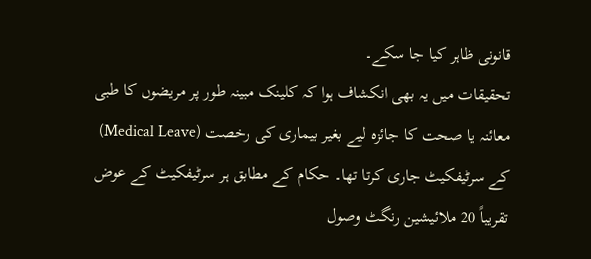قانونی ظاہر کیا جا سکے۔
تحقیقات میں یہ بھی انکشاف ہوا کہ کلینک مبینہ طور پر مریضوں کا طبی معائنہ یا صحت کا جائزہ لیے بغیر بیماری کی رخصت (Medical Leave) کے سرٹیفکیٹ جاری کرتا تھا۔ حکام کے مطابق ہر سرٹیفکیٹ کے عوض تقریباً 20 ملائیشین رنگٹ وصول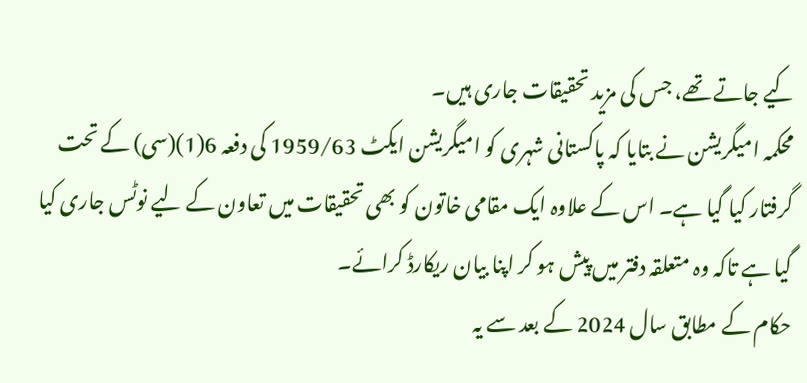کیے جاتے تھے، جس کی مزید تحقیقات جاری ہیں۔
محکمہ امیگریشن نے بتایا کہ پاکستانی شہری کو امیگریشن ایکٹ 1959/63 کی دفعہ 6(1)(سی) کے تحت گرفتار کیا گیا ہے۔ اس کے علاوہ ایک مقامی خاتون کو بھی تحقیقات میں تعاون کے لیے نوٹس جاری کیا گیا ہے تاکہ وہ متعلقہ دفتر میں پیش ہو کر اپنا بیان ریکارڈ کرائے۔
حکام کے مطابق سال 2024 کے بعد سے یہ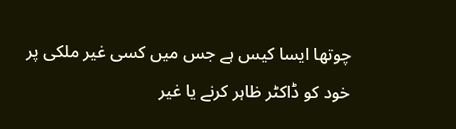چوتھا ایسا کیس ہے جس میں کسی غیر ملکی پر خود کو ڈاکٹر ظاہر کرنے یا غیر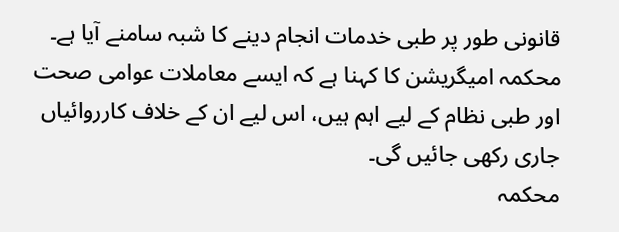قانونی طور پر طبی خدمات انجام دینے کا شبہ سامنے آیا ہے۔ محکمہ امیگریشن کا کہنا ہے کہ ایسے معاملات عوامی صحت اور طبی نظام کے لیے اہم ہیں، اس لیے ان کے خلاف کارروائیاں جاری رکھی جائیں گی۔
محکمہ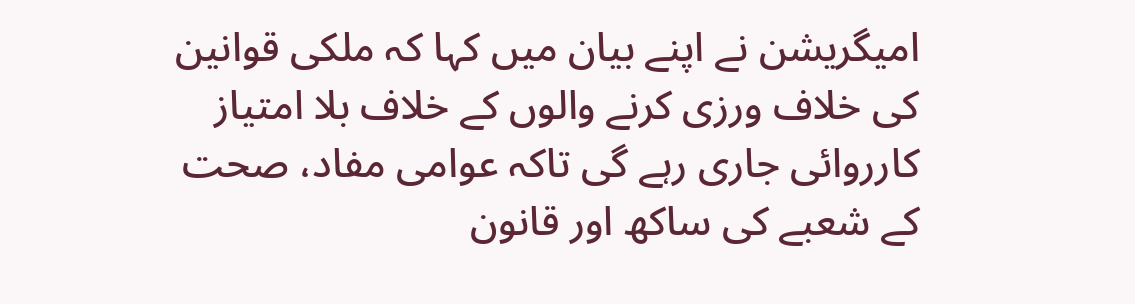امیگریشن نے اپنے بیان میں کہا کہ ملکی قوانین کی خلاف ورزی کرنے والوں کے خلاف بلا امتیاز کارروائی جاری رہے گی تاکہ عوامی مفاد، صحت کے شعبے کی ساکھ اور قانون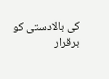کی بالادستی کو برقرار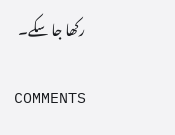رکھا جا سکے۔

COMMENTS